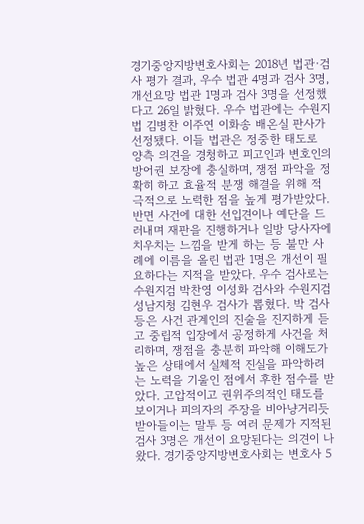경기중앙지방변호사회는 2018년 법관·검사 평가 결과, 우수 법관 4명과 검사 3명, 개선요망 법관 1명과 검사 3명을 선정했다고 26일 밝혔다. 우수 법관에는 수원지법 김병찬 이주연 이화송 배온실 판사가 선정됐다. 이들 법관은 정중한 태도로 양측 의견을 경청하고 피고인과 변호인의 방어권 보장에 충실하며, 쟁점 파악을 정확히 하고 효율적 분쟁 해결을 위해 적극적으로 노력한 점을 높게 평가받았다. 반면 사건에 대한 선입견이나 예단을 드러내며 재판을 진행하거나 일방 당사자에 치우치는 느낌을 받게 하는 등 불만 사례에 이름을 올린 법관 1명은 개선이 필요하다는 지적을 받았다. 우수 검사로는 수원지검 박찬영 이성화 검사와 수원지검 성남지청 김현우 검사가 뽑혔다. 박 검사 등은 사건 관계인의 진술을 진지하게 듣고 중립적 입장에서 공정하게 사건을 처리하며, 쟁점을 충분히 파악해 이해도가 높은 상태에서 실체적 진실을 파악하려는 노력을 기울인 점에서 후한 점수를 받았다. 고압적이고 권위주의적인 태도를 보이거나 피의자의 주장을 비아냥거리듯 받아들이는 말투 등 여러 문제가 지적된 검사 3명은 개선이 요망된다는 의견이 나왔다. 경기중앙지방변호사회는 변호사 5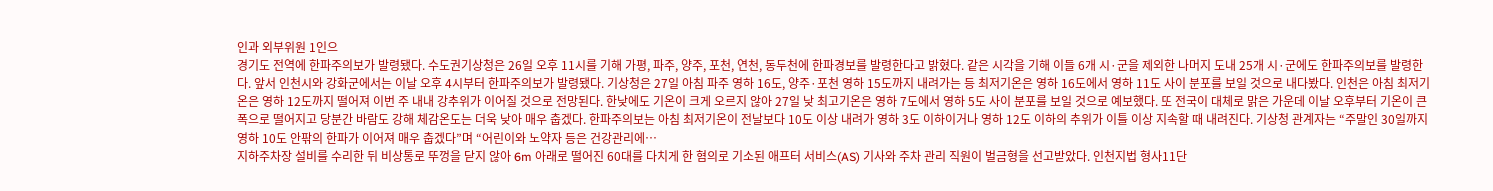인과 외부위원 1인으
경기도 전역에 한파주의보가 발령됐다. 수도권기상청은 26일 오후 11시를 기해 가평, 파주, 양주, 포천, 연천, 동두천에 한파경보를 발령한다고 밝혔다. 같은 시각을 기해 이들 6개 시·군을 제외한 나머지 도내 25개 시·군에도 한파주의보를 발령한다. 앞서 인천시와 강화군에서는 이날 오후 4시부터 한파주의보가 발령됐다. 기상청은 27일 아침 파주 영하 16도, 양주·포천 영하 15도까지 내려가는 등 최저기온은 영하 16도에서 영하 11도 사이 분포를 보일 것으로 내다봤다. 인천은 아침 최저기온은 영하 12도까지 떨어져 이번 주 내내 강추위가 이어질 것으로 전망된다. 한낮에도 기온이 크게 오르지 않아 27일 낮 최고기온은 영하 7도에서 영하 5도 사이 분포를 보일 것으로 예보했다. 또 전국이 대체로 맑은 가운데 이날 오후부터 기온이 큰 폭으로 떨어지고 당분간 바람도 강해 체감온도는 더욱 낮아 매우 춥겠다. 한파주의보는 아침 최저기온이 전날보다 10도 이상 내려가 영하 3도 이하이거나 영하 12도 이하의 추위가 이틀 이상 지속할 때 내려진다. 기상청 관계자는 “주말인 30일까지 영하 10도 안팎의 한파가 이어져 매우 춥겠다”며 “어린이와 노약자 등은 건강관리에…
지하주차장 설비를 수리한 뒤 비상통로 뚜껑을 닫지 않아 6m 아래로 떨어진 60대를 다치게 한 혐의로 기소된 애프터 서비스(AS) 기사와 주차 관리 직원이 벌금형을 선고받았다. 인천지법 형사11단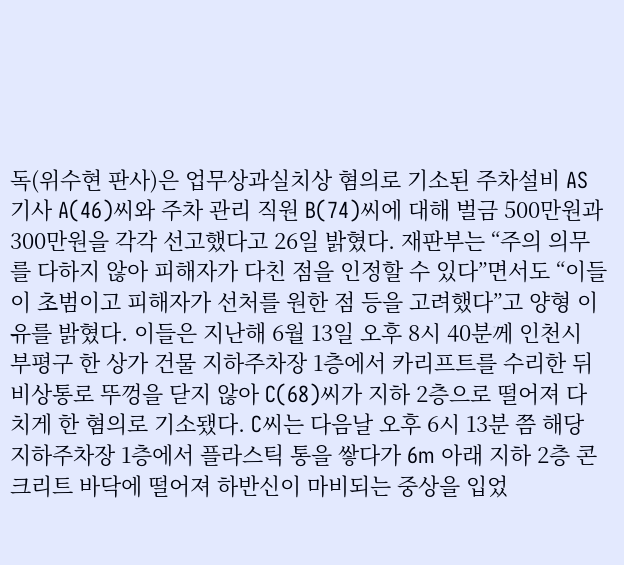독(위수현 판사)은 업무상과실치상 혐의로 기소된 주차설비 AS 기사 A(46)씨와 주차 관리 직원 B(74)씨에 대해 벌금 500만원과 300만원을 각각 선고했다고 26일 밝혔다. 재판부는 “주의 의무를 다하지 않아 피해자가 다친 점을 인정할 수 있다”면서도 “이들이 초범이고 피해자가 선처를 원한 점 등을 고려했다”고 양형 이유를 밝혔다. 이들은 지난해 6월 13일 오후 8시 40분께 인천시 부평구 한 상가 건물 지하주차장 1층에서 카리프트를 수리한 뒤 비상통로 뚜껑을 닫지 않아 C(68)씨가 지하 2층으로 떨어져 다치게 한 혐의로 기소됐다. C씨는 다음날 오후 6시 13분 쯤 해당 지하주차장 1층에서 플라스틱 통을 쌓다가 6m 아래 지하 2층 콘크리트 바닥에 떨어져 하반신이 마비되는 중상을 입었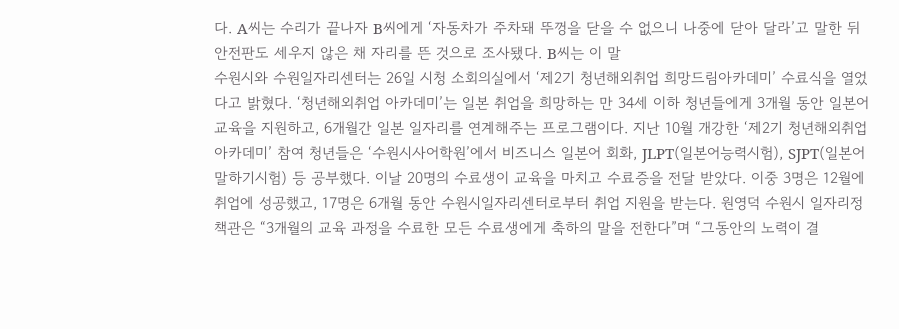다. A씨는 수리가 끝나자 B씨에게 ‘자동차가 주차돼 뚜껑을 닫을 수 없으니 나중에 닫아 달라’고 말한 뒤 안전판도 세우지 않은 채 자리를 뜬 것으로 조사됐다. B씨는 이 말
수원시와 수원일자리센터는 26일 시청 소회의실에서 ‘제2기 청년해외취업 희망드림아카데미’ 수료식을 열었다고 밝혔다. ‘청년해외취업 아카데미’는 일본 취업을 희망하는 만 34세 이하 청년들에게 3개월 동안 일본어 교육을 지원하고, 6개월간 일본 일자리를 연계해주는 프로그램이다. 지난 10월 개강한 ‘제2기 청년해외취업 아카데미’ 참여 청년들은 ‘수원시사어학원’에서 비즈니스 일본어 회화, JLPT(일본어능력시험), SJPT(일본어말하기시험) 등 공부했다. 이날 20명의 수료생이 교육을 마치고 수료증을 전달 받았다. 이중 3명은 12월에 취업에 성공했고, 17명은 6개월 동안 수원시일자리센터로부터 취업 지원을 받는다. 원영덕 수원시 일자리정책관은 “3개월의 교육 과정을 수료한 모든 수료생에게 축하의 말을 전한다”며 “그동안의 노력이 결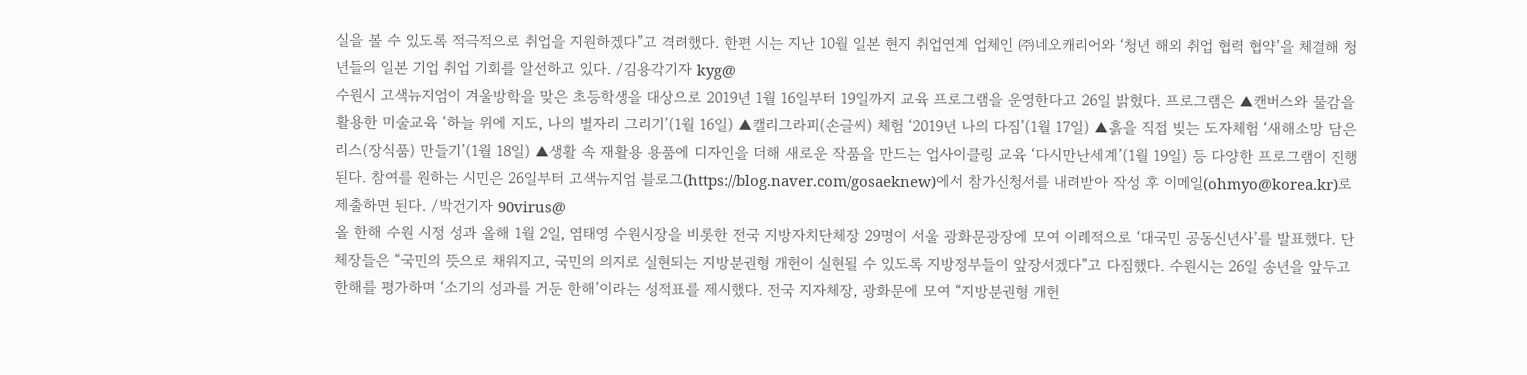실을 볼 수 있도록 적극적으로 취업을 지원하겠다”고 격려했다. 한편 시는 지난 10월 일본 현지 취업연계 업체인 ㈜네오캐리어와 ‘청년 해외 취업 협력 협약’을 체결해 청년들의 일본 기업 취업 기회를 알선하고 있다. /김용각기자 kyg@
수원시 고색뉴지엄이 겨울방학을 맞은 초등학생을 대상으로 2019년 1월 16일부터 19일까지 교육 프로그램을 운영한다고 26일 밝혔다. 프로그램은 ▲캔버스와 물감을 활용한 미술교육 ‘하늘 위에 지도, 나의 별자리 그리기’(1월 16일) ▲캘리그라피(손글씨) 체험 ‘2019년 나의 다짐’(1월 17일) ▲흙을 직접 빚는 도자체험 ‘새해소망 담은 리스(장식품) 만들기’(1월 18일) ▲생활 속 재활용 용품에 디자인을 더해 새로운 작품을 만드는 업사이클링 교육 ‘다시만난세계’(1월 19일) 등 다양한 프로그램이 진행된다. 참여를 원하는 시민은 26일부터 고색뉴지엄 블로그(https://blog.naver.com/gosaeknew)에서 참가신청서를 내려받아 작성 후 이메일(ohmyo@korea.kr)로 제출하면 된다. /박건기자 90virus@
올 한해 수원 시정 성과 올해 1월 2일, 염태영 수원시장을 비롯한 전국 지방자치단체장 29명이 서울 광화문광장에 모여 이례적으로 ‘대국민 공동신년사’를 발표했다. 단체장들은 “국민의 뜻으로 채워지고, 국민의 의지로 실현되는 지방분권형 개헌이 실현될 수 있도록 지방정부들이 앞장서겠다”고 다짐했다. 수원시는 26일 송년을 앞두고 한해를 평가하며 ‘소기의 성과를 거둔 한해’이라는 성적표를 제시했다. 전국 지자체장, 광화문에 모여 “지방분권형 개헌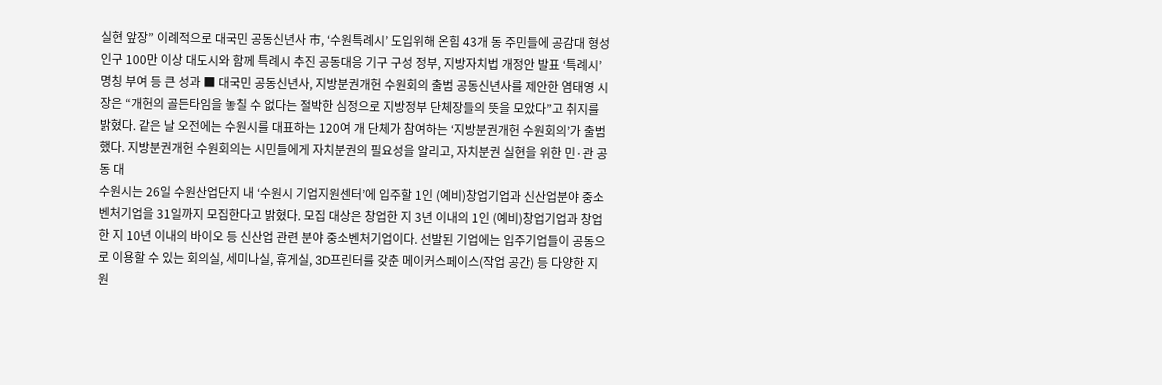실현 앞장” 이례적으로 대국민 공동신년사 市, ‘수원특례시’ 도입위해 온힘 43개 동 주민들에 공감대 형성 인구 100만 이상 대도시와 함께 특례시 추진 공동대응 기구 구성 정부, 지방자치법 개정안 발표 ‘특례시’ 명칭 부여 등 큰 성과 ■ 대국민 공동신년사, 지방분권개헌 수원회의 출범 공동신년사를 제안한 염태영 시장은 “개헌의 골든타임을 놓칠 수 없다는 절박한 심정으로 지방정부 단체장들의 뜻을 모았다”고 취지를 밝혔다. 같은 날 오전에는 수원시를 대표하는 120여 개 단체가 참여하는 ‘지방분권개헌 수원회의’가 출범했다. 지방분권개헌 수원회의는 시민들에게 자치분권의 필요성을 알리고, 자치분권 실현을 위한 민·관 공동 대
수원시는 26일 수원산업단지 내 ‘수원시 기업지원센터’에 입주할 1인 (예비)창업기업과 신산업분야 중소벤처기업을 31일까지 모집한다고 밝혔다. 모집 대상은 창업한 지 3년 이내의 1인 (예비)창업기업과 창업한 지 10년 이내의 바이오 등 신산업 관련 분야 중소벤처기업이다. 선발된 기업에는 입주기업들이 공동으로 이용할 수 있는 회의실, 세미나실, 휴게실, 3D프린터를 갖춘 메이커스페이스(작업 공간) 등 다양한 지원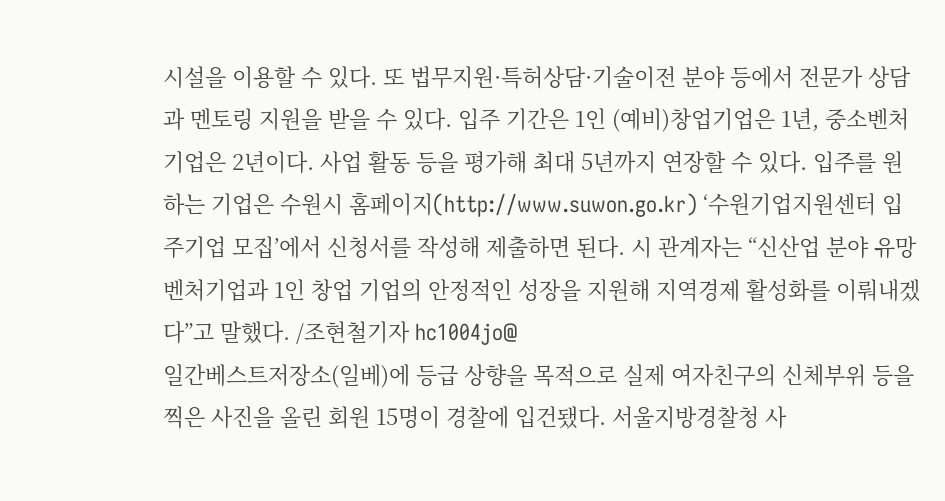시설을 이용할 수 있다. 또 법무지원·특허상담·기술이전 분야 등에서 전문가 상담과 멘토링 지원을 받을 수 있다. 입주 기간은 1인 (예비)창업기업은 1년, 중소벤처기업은 2년이다. 사업 활동 등을 평가해 최대 5년까지 연장할 수 있다. 입주를 원하는 기업은 수원시 홈페이지(http://www.suwon.go.kr) ‘수원기업지원센터 입주기업 모집’에서 신청서를 작성해 제출하면 된다. 시 관계자는 “신산업 분야 유망벤처기업과 1인 창업 기업의 안정적인 성장을 지원해 지역경제 활성화를 이뤄내겠다”고 말했다. /조현철기자 hc1004jo@
일간베스트저장소(일베)에 등급 상향을 목적으로 실제 여자친구의 신체부위 등을 찍은 사진을 올린 회원 15명이 경찰에 입건됐다. 서울지방경찰청 사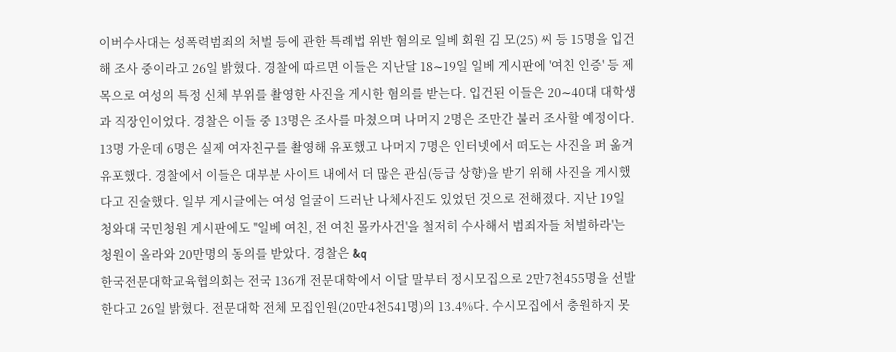이버수사대는 성폭력범죄의 처벌 등에 관한 특례법 위반 혐의로 일베 회원 김 모(25) 씨 등 15명을 입건해 조사 중이라고 26일 밝혔다. 경찰에 따르면 이들은 지난달 18∼19일 일베 게시판에 '여친 인증' 등 제목으로 여성의 특정 신체 부위를 촬영한 사진을 게시한 혐의를 받는다. 입건된 이들은 20∼40대 대학생과 직장인이었다. 경찰은 이들 중 13명은 조사를 마쳤으며 나머지 2명은 조만간 불러 조사할 예정이다. 13명 가운데 6명은 실제 여자친구를 촬영해 유포했고 나머지 7명은 인터넷에서 떠도는 사진을 퍼 옮겨 유포했다. 경찰에서 이들은 대부분 사이트 내에서 더 많은 관심(등급 상향)을 받기 위해 사진을 게시했다고 진술했다. 일부 게시글에는 여성 얼굴이 드러난 나체사진도 있었던 것으로 전해졌다. 지난 19일 청와대 국민청원 게시판에도 ''일베 여친, 전 여친 몰카사건'을 철저히 수사해서 범죄자들 처벌하라'는 청원이 올라와 20만명의 동의를 받았다. 경찰은 &q
한국전문대학교육협의회는 전국 136개 전문대학에서 이달 말부터 정시모집으로 2만7천455명을 선발한다고 26일 밝혔다. 전문대학 전체 모집인원(20만4천541명)의 13.4%다. 수시모집에서 충원하지 못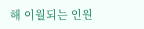해 이월되는 인원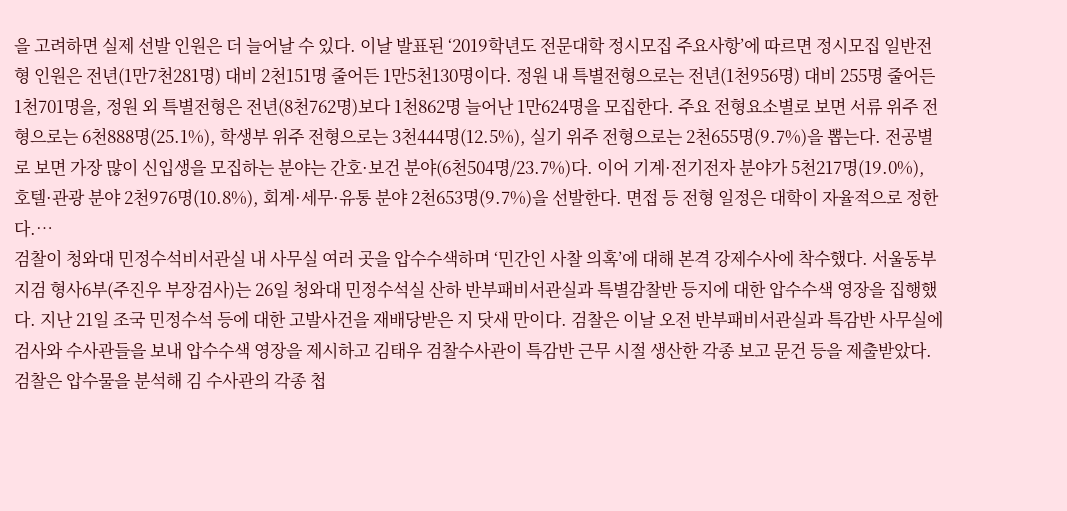을 고려하면 실제 선발 인원은 더 늘어날 수 있다. 이날 발표된 ‘2019학년도 전문대학 정시모집 주요사항’에 따르면 정시모집 일반전형 인원은 전년(1만7천281명) 대비 2천151명 줄어든 1만5천130명이다. 정원 내 특별전형으로는 전년(1천956명) 대비 255명 줄어든 1천701명을, 정원 외 특별전형은 전년(8천762명)보다 1천862명 늘어난 1만624명을 모집한다. 주요 전형요소별로 보면 서류 위주 전형으로는 6천888명(25.1%), 학생부 위주 전형으로는 3천444명(12.5%), 실기 위주 전형으로는 2천655명(9.7%)을 뽑는다. 전공별로 보면 가장 많이 신입생을 모집하는 분야는 간호·보건 분야(6천504명/23.7%)다. 이어 기계·전기전자 분야가 5천217명(19.0%), 호텔·관광 분야 2천976명(10.8%), 회계·세무·유통 분야 2천653명(9.7%)을 선발한다. 면접 등 전형 일정은 대학이 자율적으로 정한다.…
검찰이 청와대 민정수석비서관실 내 사무실 여러 곳을 압수수색하며 ‘민간인 사찰 의혹’에 대해 본격 강제수사에 착수했다. 서울동부지검 형사6부(주진우 부장검사)는 26일 청와대 민정수석실 산하 반부패비서관실과 특별감찰반 등지에 대한 압수수색 영장을 집행했다. 지난 21일 조국 민정수석 등에 대한 고발사건을 재배당받은 지 닷새 만이다. 검찰은 이날 오전 반부패비서관실과 특감반 사무실에 검사와 수사관들을 보내 압수수색 영장을 제시하고 김태우 검찰수사관이 특감반 근무 시절 생산한 각종 보고 문건 등을 제출받았다. 검찰은 압수물을 분석해 김 수사관의 각종 첩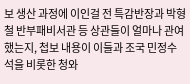보 생산 과정에 이인걸 전 특감반장과 박형철 반부패비서관 등 상관들이 얼마나 관여했는지, 첩보 내용이 이들과 조국 민정수석을 비롯한 청와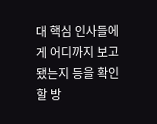대 핵심 인사들에게 어디까지 보고됐는지 등을 확인할 방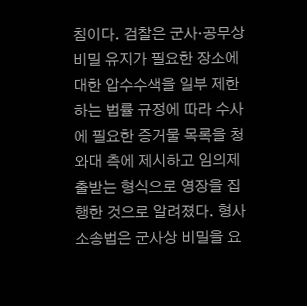침이다. 검찰은 군사·공무상 비밀 유지가 필요한 장소에 대한 압수수색을 일부 제한하는 법률 규정에 따라 수사에 필요한 증거물 목록을 청와대 측에 제시하고 임의제출받는 형식으로 영장을 집행한 것으로 알려졌다. 형사소송법은 군사상 비밀을 요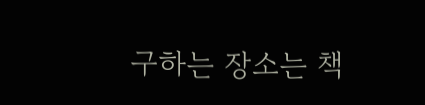구하는 장소는 책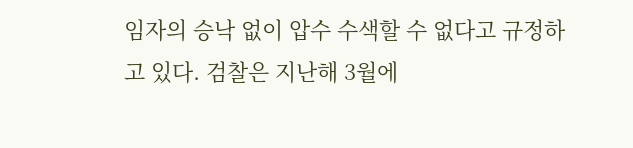임자의 승낙 없이 압수 수색할 수 없다고 규정하고 있다. 검찰은 지난해 3월에